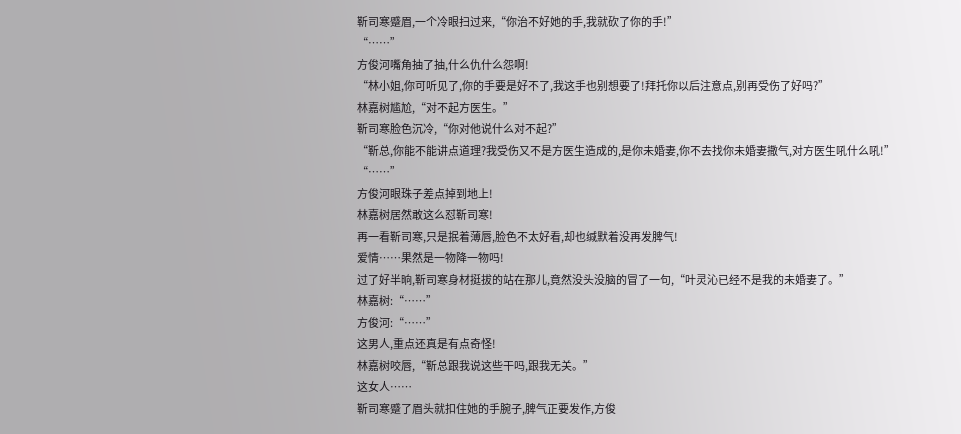靳司寒蹙眉,一个冷眼扫过来,“你治不好她的手,我就砍了你的手!”
“……”
方俊河嘴角抽了抽,什么仇什么怨啊!
“林小姐,你可听见了,你的手要是好不了,我这手也别想要了!拜托你以后注意点,别再受伤了好吗?”
林嘉树尴尬,“对不起方医生。”
靳司寒脸色沉冷,“你对他说什么对不起?”
“靳总,你能不能讲点道理?我受伤又不是方医生造成的,是你未婚妻,你不去找你未婚妻撒气,对方医生吼什么吼!”
“……”
方俊河眼珠子差点掉到地上!
林嘉树居然敢这么怼靳司寒!
再一看靳司寒,只是抿着薄唇,脸色不太好看,却也缄默着没再发脾气!
爱情……果然是一物降一物吗!
过了好半晌,靳司寒身材挺拔的站在那儿,竟然没头没脑的冒了一句,“叶灵沁已经不是我的未婚妻了。”
林嘉树:“……”
方俊河:“……”
这男人,重点还真是有点奇怪!
林嘉树咬唇,“靳总跟我说这些干吗,跟我无关。”
这女人……
靳司寒蹙了眉头就扣住她的手腕子,脾气正要发作,方俊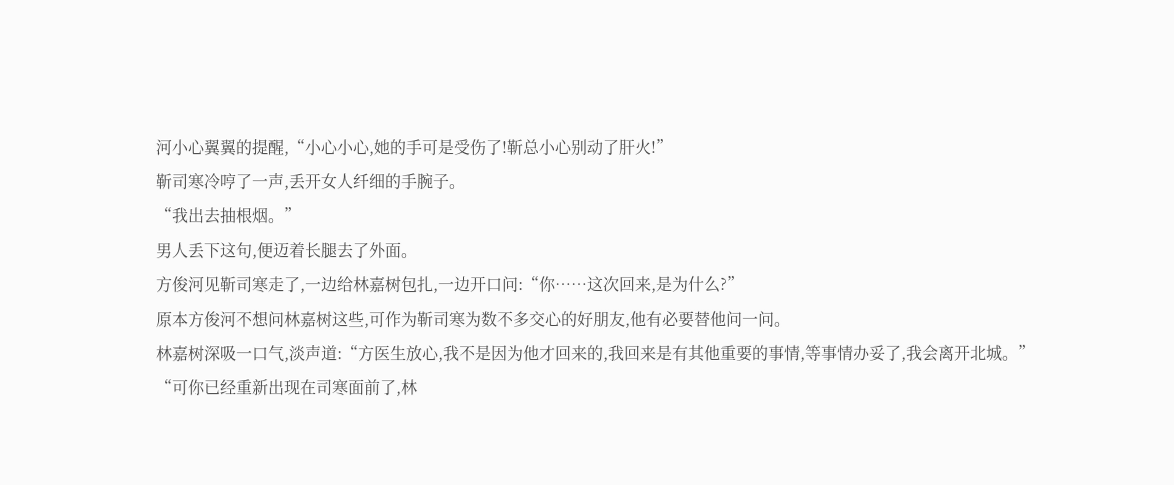河小心翼翼的提醒,“小心小心,她的手可是受伤了!靳总小心别动了肝火!”
靳司寒冷哼了一声,丢开女人纤细的手腕子。
“我出去抽根烟。”
男人丢下这句,便迈着长腿去了外面。
方俊河见靳司寒走了,一边给林嘉树包扎,一边开口问:“你……这次回来,是为什么?”
原本方俊河不想问林嘉树这些,可作为靳司寒为数不多交心的好朋友,他有必要替他问一问。
林嘉树深吸一口气,淡声道:“方医生放心,我不是因为他才回来的,我回来是有其他重要的事情,等事情办妥了,我会离开北城。”
“可你已经重新出现在司寒面前了,林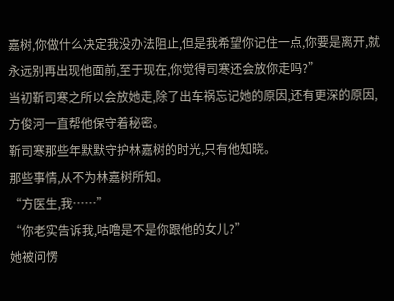嘉树,你做什么决定我没办法阻止,但是我希望你记住一点,你要是离开,就永远别再出现他面前,至于现在,你觉得司寒还会放你走吗?”
当初靳司寒之所以会放她走,除了出车祸忘记她的原因,还有更深的原因,方俊河一直帮他保守着秘密。
靳司寒那些年默默守护林嘉树的时光,只有他知晓。
那些事情,从不为林嘉树所知。
“方医生,我……”
“你老实告诉我,咕噜是不是你跟他的女儿?”
她被问愣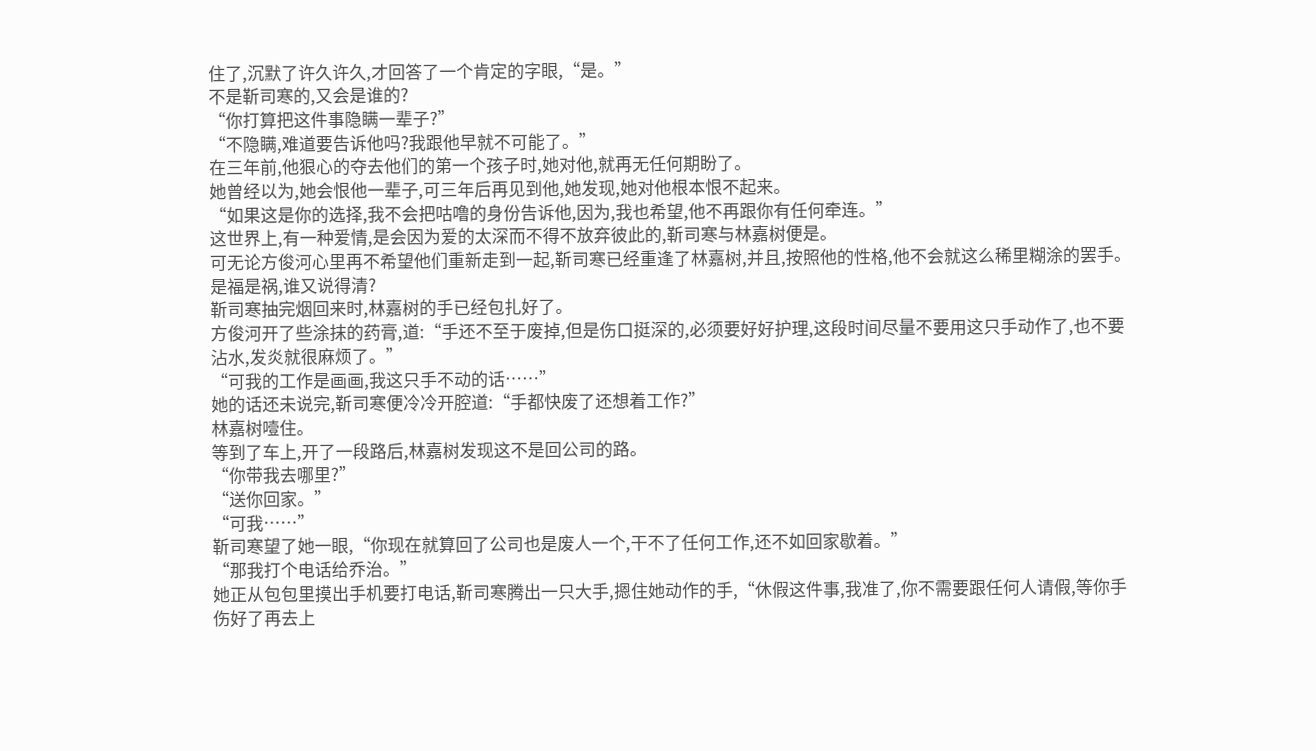住了,沉默了许久许久,才回答了一个肯定的字眼,“是。”
不是靳司寒的,又会是谁的?
“你打算把这件事隐瞒一辈子?”
“不隐瞒,难道要告诉他吗?我跟他早就不可能了。”
在三年前,他狠心的夺去他们的第一个孩子时,她对他,就再无任何期盼了。
她曾经以为,她会恨他一辈子,可三年后再见到他,她发现,她对他根本恨不起来。
“如果这是你的选择,我不会把咕噜的身份告诉他,因为,我也希望,他不再跟你有任何牵连。”
这世界上,有一种爱情,是会因为爱的太深而不得不放弃彼此的,靳司寒与林嘉树便是。
可无论方俊河心里再不希望他们重新走到一起,靳司寒已经重逢了林嘉树,并且,按照他的性格,他不会就这么稀里糊涂的罢手。
是福是祸,谁又说得清?
靳司寒抽完烟回来时,林嘉树的手已经包扎好了。
方俊河开了些涂抹的药膏,道:“手还不至于废掉,但是伤口挺深的,必须要好好护理,这段时间尽量不要用这只手动作了,也不要沾水,发炎就很麻烦了。”
“可我的工作是画画,我这只手不动的话……”
她的话还未说完,靳司寒便冷冷开腔道:“手都快废了还想着工作?”
林嘉树噎住。
等到了车上,开了一段路后,林嘉树发现这不是回公司的路。
“你带我去哪里?”
“送你回家。”
“可我……”
靳司寒望了她一眼,“你现在就算回了公司也是废人一个,干不了任何工作,还不如回家歇着。”
“那我打个电话给乔治。”
她正从包包里摸出手机要打电话,靳司寒腾出一只大手,摁住她动作的手,“休假这件事,我准了,你不需要跟任何人请假,等你手伤好了再去上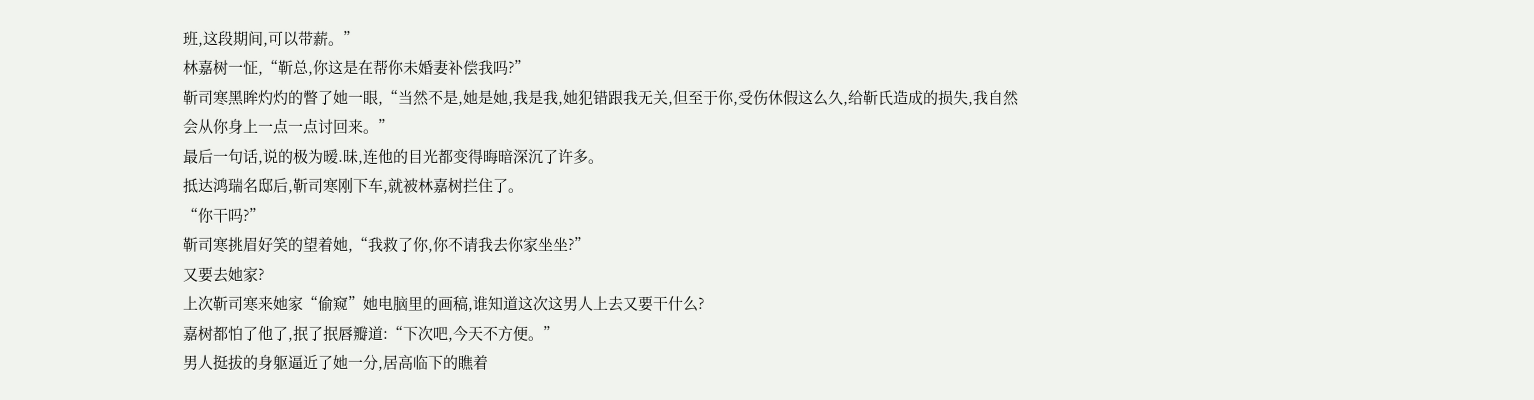班,这段期间,可以带薪。”
林嘉树一怔,“靳总,你这是在帮你未婚妻补偿我吗?”
靳司寒黑眸灼灼的瞥了她一眼,“当然不是,她是她,我是我,她犯错跟我无关,但至于你,受伤休假这么久,给靳氏造成的损失,我自然会从你身上一点一点讨回来。”
最后一句话,说的极为暧.昧,连他的目光都变得晦暗深沉了许多。
抵达鸿瑞名邸后,靳司寒刚下车,就被林嘉树拦住了。
“你干吗?”
靳司寒挑眉好笑的望着她,“我救了你,你不请我去你家坐坐?”
又要去她家?
上次靳司寒来她家“偷窥”她电脑里的画稿,谁知道这次这男人上去又要干什么?
嘉树都怕了他了,抿了抿唇瓣道:“下次吧,今天不方便。”
男人挺拔的身躯逼近了她一分,居高临下的瞧着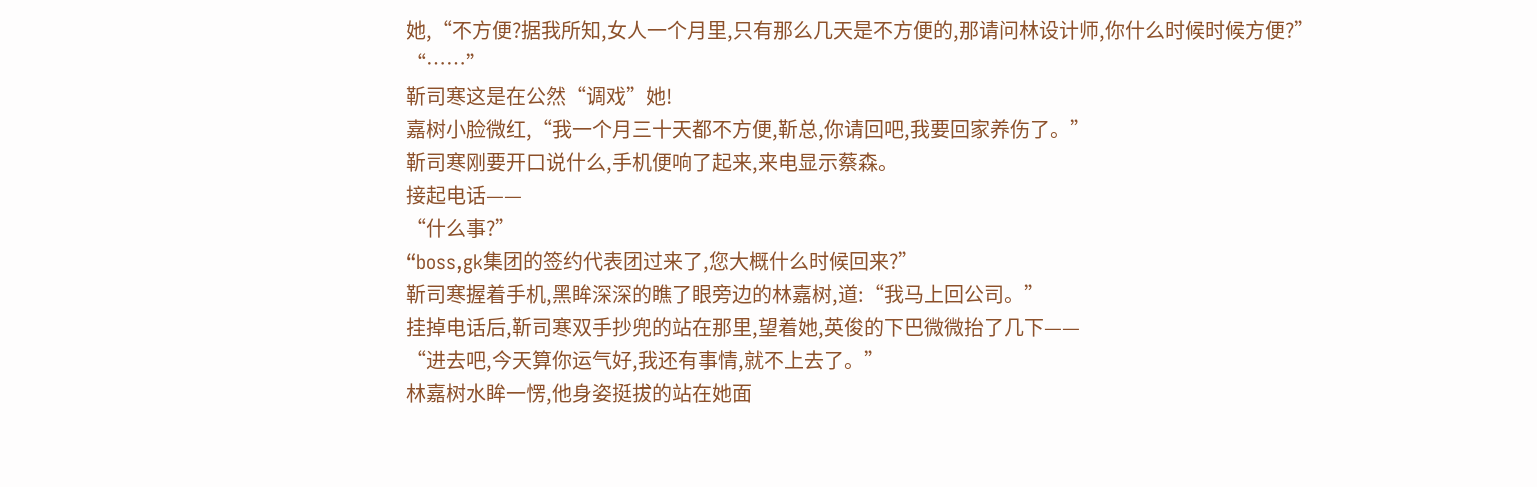她,“不方便?据我所知,女人一个月里,只有那么几天是不方便的,那请问林设计师,你什么时候时候方便?”
“……”
靳司寒这是在公然“调戏”她!
嘉树小脸微红,“我一个月三十天都不方便,靳总,你请回吧,我要回家养伤了。”
靳司寒刚要开口说什么,手机便响了起来,来电显示蔡森。
接起电话——
“什么事?”
“boss,gk集团的签约代表团过来了,您大概什么时候回来?”
靳司寒握着手机,黑眸深深的瞧了眼旁边的林嘉树,道:“我马上回公司。”
挂掉电话后,靳司寒双手抄兜的站在那里,望着她,英俊的下巴微微抬了几下——
“进去吧,今天算你运气好,我还有事情,就不上去了。”
林嘉树水眸一愣,他身姿挺拔的站在她面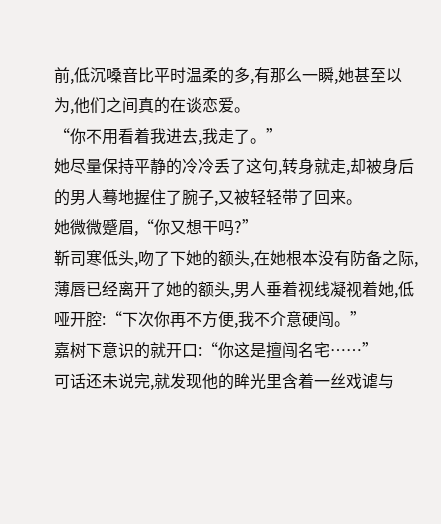前,低沉嗓音比平时温柔的多,有那么一瞬,她甚至以为,他们之间真的在谈恋爱。
“你不用看着我进去,我走了。”
她尽量保持平静的冷冷丢了这句,转身就走,却被身后的男人蓦地握住了腕子,又被轻轻带了回来。
她微微蹙眉,“你又想干吗?”
靳司寒低头,吻了下她的额头,在她根本没有防备之际,薄唇已经离开了她的额头,男人垂着视线凝视着她,低哑开腔:“下次你再不方便,我不介意硬闯。”
嘉树下意识的就开口:“你这是擅闯名宅……”
可话还未说完,就发现他的眸光里含着一丝戏谑与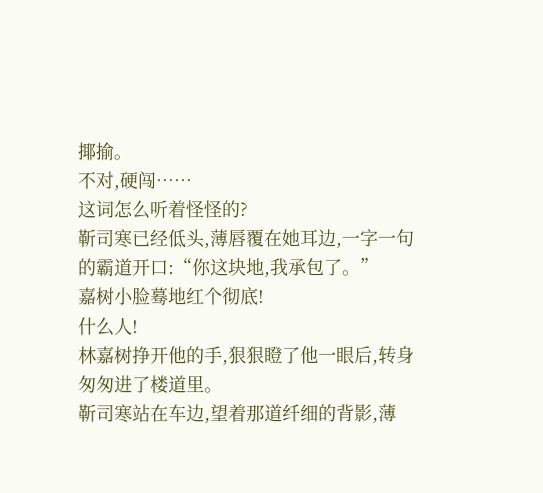揶揄。
不对,硬闯……
这词怎么听着怪怪的?
靳司寒已经低头,薄唇覆在她耳边,一字一句的霸道开口:“你这块地,我承包了。”
嘉树小脸蓦地红个彻底!
什么人!
林嘉树挣开他的手,狠狠瞪了他一眼后,转身匆匆进了楼道里。
靳司寒站在车边,望着那道纤细的背影,薄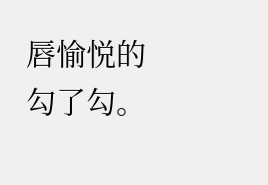唇愉悦的勾了勾。